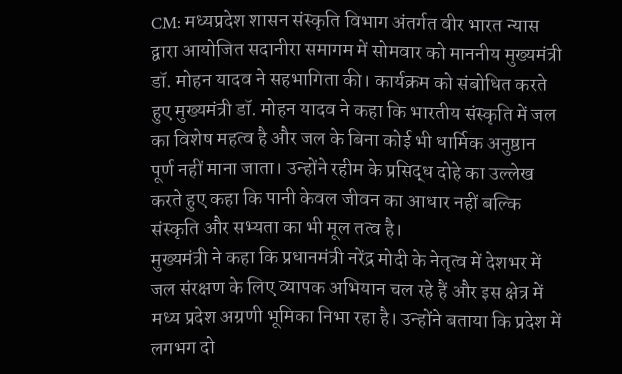CM: मध्यप्रदेश शासन संस्कृति विभाग अंतर्गत वीर भारत न्यास द्वारा आयोजित सदानीरा समागम में सोमवार को माननीय मुख्यमंत्री डॉ. मोहन यादव ने सहभागिता की। कार्यक्रम को संबोधित करते हुए मुख्यमंत्री डॉ. मोहन यादव ने कहा कि भारतीय संस्कृति में जल का विशेष महत्व है और जल के बिना कोई भी धार्मिक अनुष्ठान पूर्ण नहीं माना जाता। उन्होंने रहीम के प्रसिद्ध दोहे का उल्लेख करते हुए कहा कि पानी केवल जीवन का आधार नहीं बल्कि संस्कृति और सभ्यता का भी मूल तत्व है।
मुख्यमंत्री ने कहा कि प्रधानमंत्री नरेंद्र मोदी के नेतृत्व में देशभर में जल संरक्षण के लिए व्यापक अभियान चल रहे हैं और इस क्षेत्र में मध्य प्रदेश अग्रणी भूमिका निभा रहा है। उन्होंने बताया कि प्रदेश में लगभग दो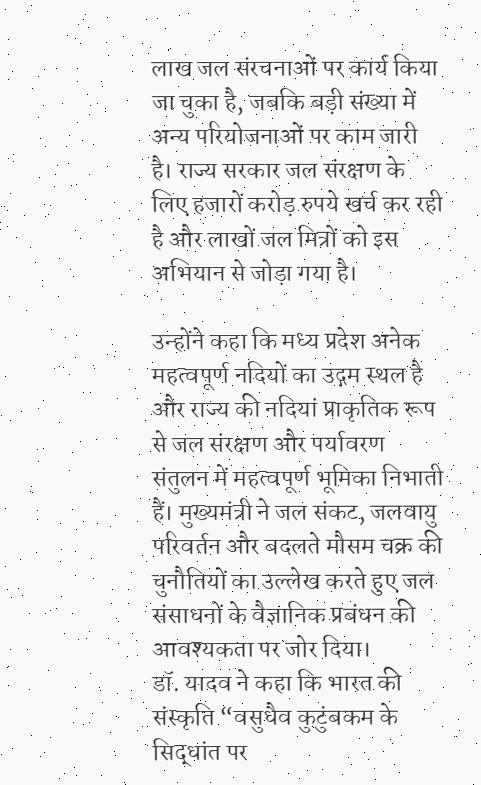लाख जल संरचनाओं पर कार्य किया जा चुका है, जबकि बड़ी संख्या में अन्य परियोजनाओं पर काम जारी है। राज्य सरकार जल संरक्षण के लिए हजारों करोड़ रुपये खर्च कर रही है और लाखों जल मित्रों को इस अभियान से जोड़ा गया है।

उन्होंने कहा कि मध्य प्रदेश अनेक महत्वपूर्ण नदियों का उद्गम स्थल है और राज्य की नदियां प्राकृतिक रूप से जल संरक्षण और पर्यावरण संतुलन में महत्वपूर्ण भूमिका निभाती हैं। मुख्यमंत्री ने जल संकट, जलवायु परिवर्तन और बदलते मौसम चक्र की चुनौतियों का उल्लेख करते हुए जल संसाधनों के वैज्ञानिक प्रबंधन की आवश्यकता पर जोर दिया।
डॉ. यादव ने कहा कि भारत की संस्कृति “वसुधैव कुटुंबकम के सिद्धांत पर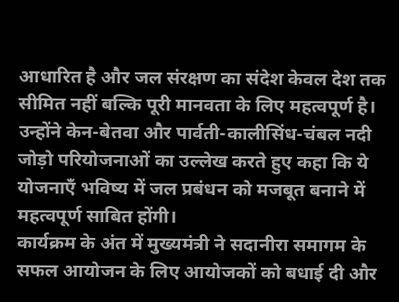आधारित है और जल संरक्षण का संदेश केवल देश तक सीमित नहीं बल्कि पूरी मानवता के लिए महत्वपूर्ण है। उन्होंने केन-बेतवा और पार्वती-कालीसिंध-चंबल नदी जोड़ो परियोजनाओं का उल्लेख करते हुए कहा कि ये योजनाएँ भविष्य में जल प्रबंधन को मजबूत बनाने में महत्वपूर्ण साबित होंगी।
कार्यक्रम के अंत में मुख्यमंत्री ने सदानीरा समागम के सफल आयोजन के लिए आयोजकों को बधाई दी और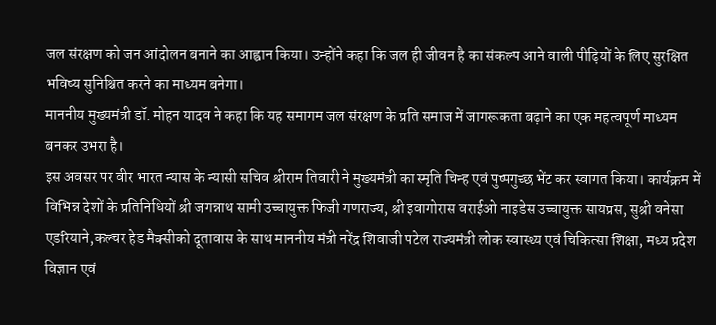जल संरक्षण को जन आंदोलन बनाने का आह्वान किया। उन्होंने कहा कि जल ही जीवन है का संकल्प आने वाली पीढ़ियों के लिए सुरक्षित भविष्य सुनिश्चित करने का माध्यम बनेगा।
माननीय मुख्यमंत्री डॉ. मोहन यादव ने कहा कि यह समागम जल संरक्षण के प्रति समाज में जागरूकता बढ़ाने का एक महत्वपूर्ण माध्यम बनकर उभरा है।
इस अवसर पर वीर भारत न्यास के न्यासी सचिव श्रीराम तिवारी ने मुख्यमंत्री का स्मृति चिन्ह एवं पुष्पगुच्छ भेंट कर स्वागत किया। कार्यक्रम में विभिन्न देशों के प्रतिनिधियों श्री जगन्नाथ सामी उच्चायुक्त फिजी गणराज्य, श्री इवागोरास वराईओ नाइडेस उच्चायुक्त सायप्रस, सुश्री वनेसा एडरियाने,कल्चर हेड मैक्सीको दूतावास के साथ माननीय मंत्री नरेंद्र शिवाजी पटेल राज्यमंत्री लोक स्वास्थ्य एवं चिकित्सा शिक्षा, मध्य प्रदेश विज्ञान एवं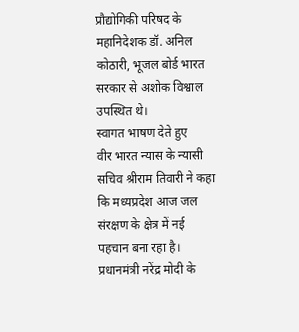प्रौद्योगिकी परिषद के महानिदेशक डॉ. अनिल कोठारी, भूजल बोर्ड भारत सरकार से अशोक विश्वाल उपस्थित थे।
स्वागत भाषण देते हुए
वीर भारत न्यास के न्यासी सचिव श्रीराम तिवारी ने कहा कि मध्यप्रदेश आज जल संरक्षण के क्षेत्र में नई पहचान बना रहा है। प्रधानमंत्री नरेंद्र मोदी के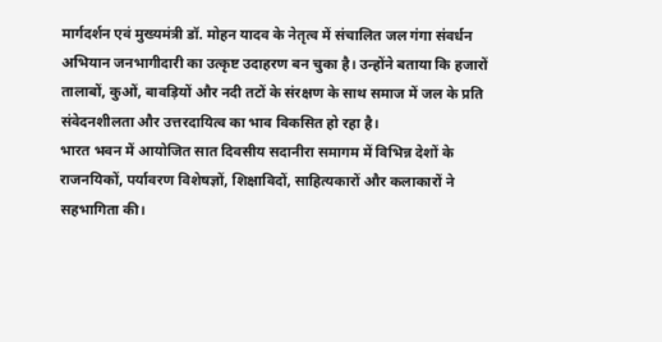मार्गदर्शन एवं मुख्यमंत्री डॉ. मोहन यादव के नेतृत्व में संचालित जल गंगा संवर्धन अभियान जनभागीदारी का उत्कृष्ट उदाहरण बन चुका है। उन्होंने बताया कि हजारों तालाबों, कुओं, बावड़ियों और नदी तटों के संरक्षण के साथ समाज में जल के प्रति संवेदनशीलता और उत्तरदायित्व का भाव विकसित हो रहा है।
भारत भवन में आयोजित सात दिवसीय सदानीरा समागम में विभिन्न देशों के राजनयिकों, पर्यावरण विशेषज्ञों, शिक्षाविदों, साहित्यकारों और कलाकारों ने सहभागिता की।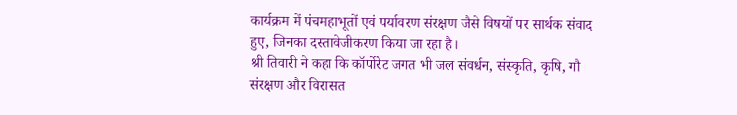कार्यक्रम में पंचमहाभूतों एवं पर्यावरण संरक्षण जैसे विषयों पर सार्थक संवाद हुए, जिनका दस्तावेजीकरण किया जा रहा है।
श्री तिवारी ने कहा कि कॉर्पोरेट जगत भी जल संवर्धन, संस्कृति, कृषि, गौ संरक्षण और विरासत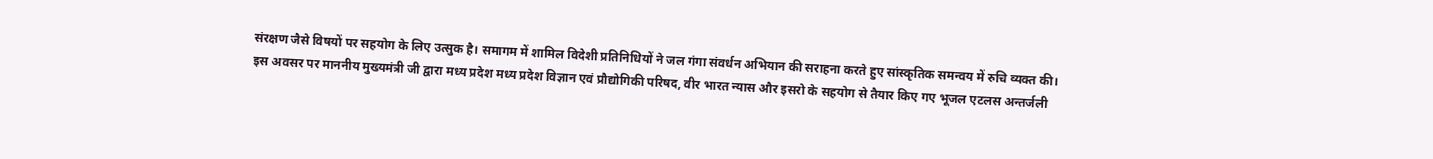संरक्षण जैसे विषयों पर सहयोग के लिए उत्सुक है। समागम में शामिल विदेशी प्रतिनिधियों ने जल गंगा संवर्धन अभियान की सराहना करते हुए सांस्कृतिक समन्वय में रुचि व्यक्त की।
इस अवसर पर माननीय मुख्यमंत्री जी द्वारा मध्य प्रदेश मध्य प्रदेश विज्ञान एवं प्रौद्योगिकी परिषद, वीर भारत न्यास और इसरो के सहयोग से तैयार किए गए भूजल एटलस अन्तर्जली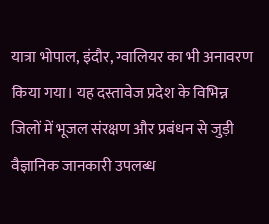यात्रा भोपाल, इंदौर, ग्वालियर का भी अनावरण किया गया। यह दस्तावेज प्रदेश के विभिन्न जिलों में भूजल संरक्षण और प्रबंधन से जुड़ी वैज्ञानिक जानकारी उपलब्ध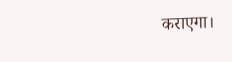कराएगा।